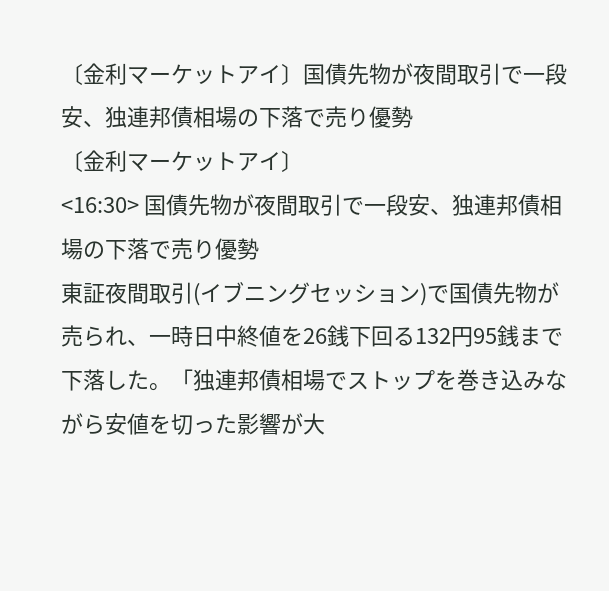〔金利マーケットアイ〕国債先物が夜間取引で一段安、独連邦債相場の下落で売り優勢
〔金利マーケットアイ〕
<16:30> 国債先物が夜間取引で一段安、独連邦債相場の下落で売り優勢
東証夜間取引(イブニングセッション)で国債先物が売られ、一時日中終値を26銭下回る132円95銭まで下落した。「独連邦債相場でストップを巻き込みながら安値を切った影響が大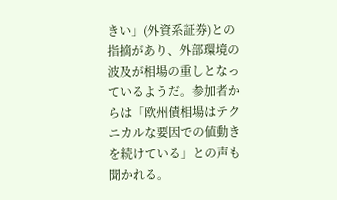きい」(外資系証券)との指摘があり、外部環境の波及が相場の重しとなっているようだ。参加者からは「欧州債相場はテクニカルな要因での値動きを続けている」との声も聞かれる。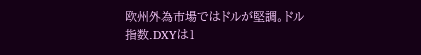欧州外為市場ではドルが堅調。ドル指数.DXYは1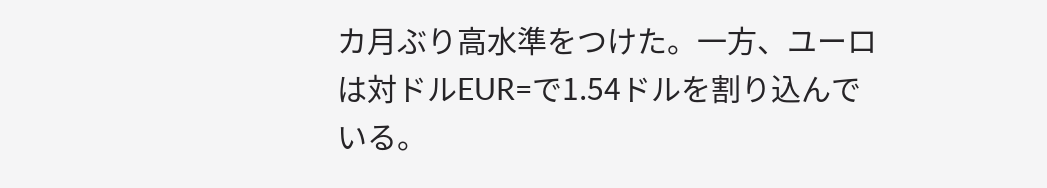カ月ぶり高水準をつけた。一方、ユーロは対ドルEUR=で1.54ドルを割り込んでいる。